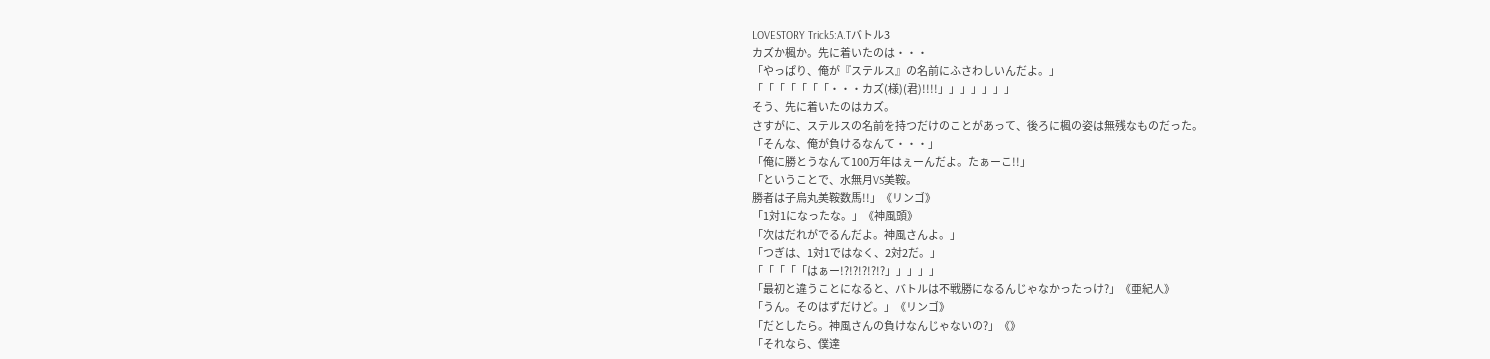LOVESTORY Trick5:A.Tバトル3
カズか楓か。先に着いたのは・・・
「やっぱり、俺が『ステルス』の名前にふさわしいんだよ。」
「「「「「「「・・・カズ(様)(君)!!!!」」」」」」」
そう、先に着いたのはカズ。
さすがに、ステルスの名前を持つだけのことがあって、後ろに楓の姿は無残なものだった。
「そんな、俺が負けるなんて・・・」
「俺に勝とうなんて100万年はぇーんだよ。たぁーこ!!」
「ということで、水無月VS美鞍。
勝者は子烏丸美鞍数馬!!」《リンゴ》
「1対1になったな。」《神風頭》
「次はだれがでるんだよ。神風さんよ。」
「つぎは、1対1ではなく、2対2だ。」
「「「「「はぁー!?!?!?!?!?」」」」」
「最初と違うことになると、バトルは不戦勝になるんじゃなかったっけ?」《亜紀人》
「うん。そのはずだけど。」《リンゴ》
「だとしたら。神風さんの負けなんじゃないの?」《》
「それなら、僕達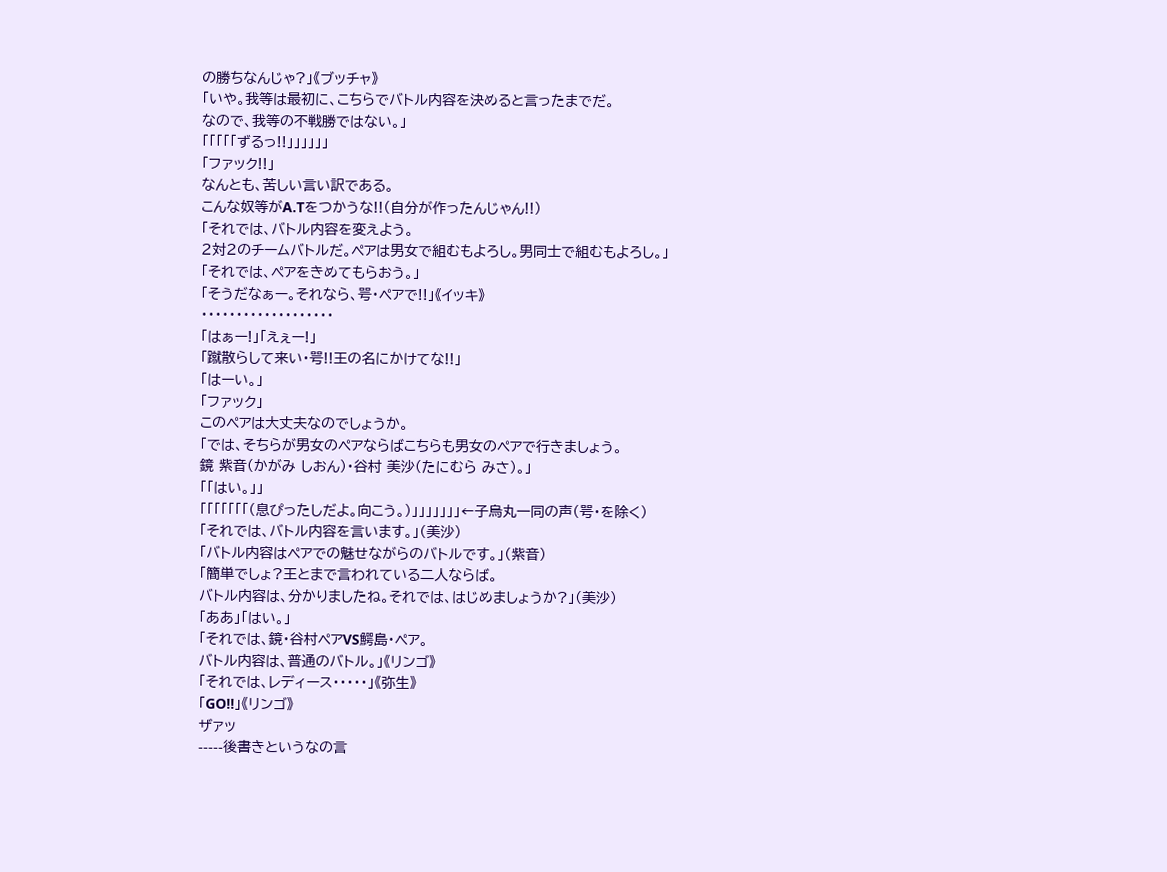の勝ちなんじゃ?」《ブッチャ》
「いや。我等は最初に、こちらでバトル内容を決めると言ったまでだ。
なので、我等の不戦勝ではない。」
「「「「「ずるっ!!」」」」」」
「ファック!!」
なんとも、苦しい言い訳である。
こんな奴等がA.Tをつかうな!!(自分が作ったんじゃん!!)
「それでは、バトル内容を変えよう。
2対2のチームバトルだ。ペアは男女で組むもよろし。男同士で組むもよろし。」
「それでは、ペアをきめてもらおう。」
「そうだなぁー。それなら、咢・ペアで!!」《イッキ》
・・・・・・・・・・・・・・・・・・・
「はぁー!」「えぇー!」
「蹴散らして来い・咢!!王の名にかけてな!!」
「はーい。」
「ファック」
このペアは大丈夫なのでしょうか。
「では、そちらが男女のペアならばこちらも男女のペアで行きましょう。
鏡 紫音(かがみ しおん)・谷村 美沙(たにむら みさ)。」
「「はい。」」
「「「「「「「(息ぴったしだよ。向こう。)」」」」」」」←子烏丸一同の声(咢・を除く)
「それでは、バトル内容を言います。」(美沙)
「バトル内容はペアでの魅せながらのバトルです。」(紫音)
「簡単でしょ?王とまで言われている二人ならば。
バトル内容は、分かりましたね。それでは、はじめましょうか?」(美沙)
「ああ」「はい。」
「それでは、鏡・谷村ペアVS鰐島・ペア。
バトル内容は、普通のバトル。」《リンゴ》
「それでは、レディース・・・・・」《弥生》
「GO!!」《リンゴ》
ザァッ
-----後書きというなの言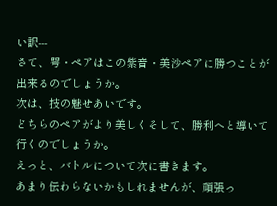い訳---
さて、咢・ペアはこの紫音・美沙ペアに勝つことが出来るのでしょうか。
次は、技の魅せあいです。
どちらのペアがより美しくそして、勝利へと導いて行くのでしょうか。
えっと、バトルについて次に書きます。
あまり伝わらないかもしれませんが、頑張っ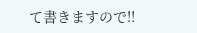て書きますので!!